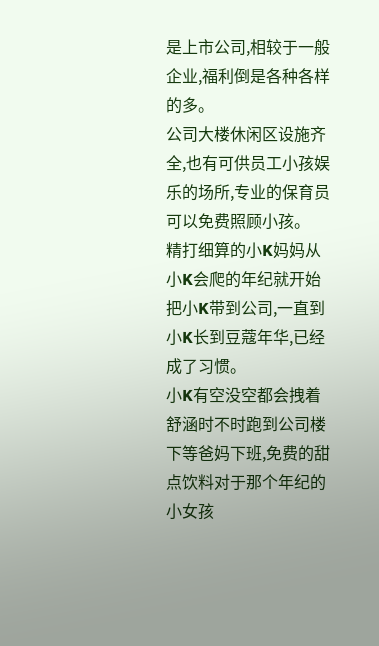是上市公司,相较于一般企业,福利倒是各种各样的多。
公司大楼休闲区设施齐全,也有可供员工小孩娱乐的场所,专业的保育员可以免费照顾小孩。
精打细算的小K妈妈从小K会爬的年纪就开始把小K带到公司,一直到小K长到豆蔻年华,已经成了习惯。
小K有空没空都会拽着舒涵时不时跑到公司楼下等爸妈下班,免费的甜点饮料对于那个年纪的小女孩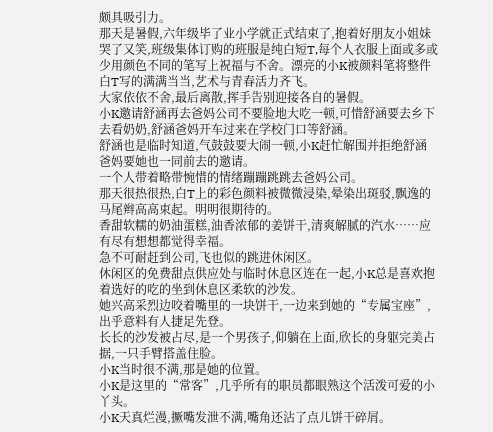颇具吸引力。
那天是暑假,六年级毕了业小学就正式结束了,抱着好朋友小姐妹哭了又笑,班级集体订购的班服是纯白短T,每个人衣服上面或多或少用颜色不同的笔写上祝福与不舍。漂亮的小K被颜料笔将整件白T写的满满当当,艺术与青春活力齐飞。
大家依依不舍,最后离散,挥手告别迎接各自的暑假。
小K邀请舒涵再去爸妈公司不要脸地大吃一顿,可惜舒涵要去乡下去看奶奶,舒涵爸妈开车过来在学校门口等舒涵。
舒涵也是临时知道,气鼓鼓要大闹一顿,小K赶忙解围并拒绝舒涵爸妈要她也一同前去的邀请。
一个人带着略带惋惜的情绪蹦蹦跳跳去爸妈公司。
那天很热很热,白T上的彩色颜料被微微浸染,晕染出斑驳,飘逸的马尾辫高高束起。明明很期待的。
香甜软糯的奶油蛋糕,油香浓郁的姜饼干,清爽解腻的汽水……应有尽有想想都觉得幸福。
急不可耐赶到公司,飞也似的跳进休闲区。
休闲区的免费甜点供应处与临时休息区连在一起,小K总是喜欢抱着选好的吃的坐到休息区柔软的沙发。
她兴高采烈边咬着嘴里的一块饼干,一边来到她的“专属宝座”,出乎意料有人捷足先登。
长长的沙发被占尽,是一个男孩子,仰躺在上面,欣长的身躯完美占据,一只手臂搭盖住脸。
小K当时很不满,那是她的位置。
小K是这里的“常客”,几乎所有的职员都眼熟这个活泼可爱的小丫头。
小K天真烂漫,撅嘴发泄不满,嘴角还沾了点儿饼干碎屑。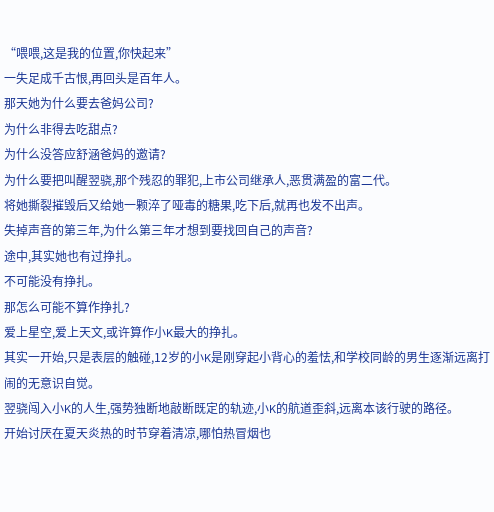“喂喂,这是我的位置,你快起来”
一失足成千古恨,再回头是百年人。
那天她为什么要去爸妈公司?
为什么非得去吃甜点?
为什么没答应舒涵爸妈的邀请?
为什么要把叫醒翌骁,那个残忍的罪犯,上市公司继承人,恶贯满盈的富二代。
将她撕裂摧毁后又给她一颗淬了哑毒的糖果,吃下后,就再也发不出声。
失掉声音的第三年,为什么第三年才想到要找回自己的声音?
途中,其实她也有过挣扎。
不可能没有挣扎。
那怎么可能不算作挣扎?
爱上星空,爱上天文,或许算作小K最大的挣扎。
其实一开始,只是表层的触碰,12岁的小K是刚穿起小背心的羞怯,和学校同龄的男生逐渐远离打闹的无意识自觉。
翌骁闯入小K的人生,强势独断地敲断既定的轨迹,小K的航道歪斜,远离本该行驶的路径。
开始讨厌在夏天炎热的时节穿着清凉,哪怕热冒烟也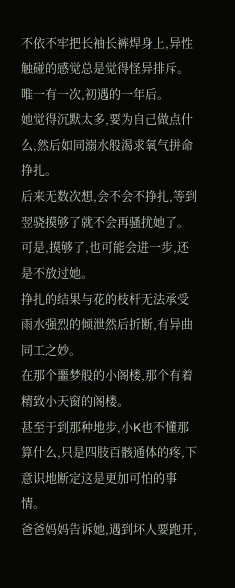不依不牢把长袖长裤焊身上,异性触碰的感觉总是觉得怪异排斥。
唯一有一次,初遇的一年后。
她觉得沉默太多,要为自己做点什么,然后如同溺水般渴求氧气拼命挣扎。
后来无数次想,会不会不挣扎,等到翌骁摸够了就不会再骚扰她了。
可是,摸够了,也可能会进一步,还是不放过她。
挣扎的结果与花的枝杆无法承受雨水强烈的倾泄然后折断,有异曲同工之妙。
在那个噩梦般的小阁楼,那个有着精致小天窗的阁楼。
甚至于到那种地步,小K也不懂那算什么,只是四肢百骸通体的疼,下意识地断定这是更加可怕的事情。
爸爸妈妈告诉她,遇到坏人要跑开,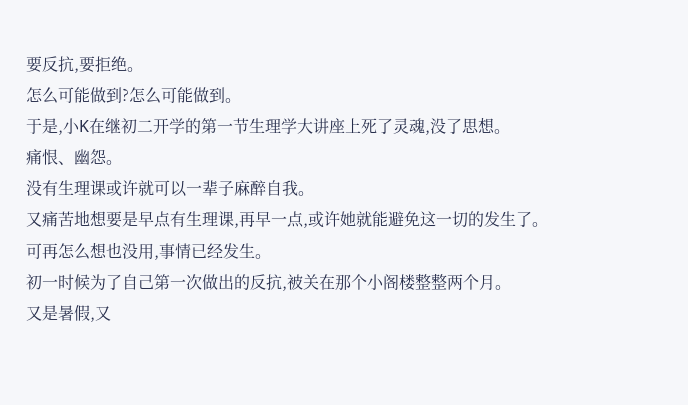要反抗,要拒绝。
怎么可能做到?怎么可能做到。
于是,小K在继初二开学的第一节生理学大讲座上死了灵魂,没了思想。
痛恨、幽怨。
没有生理课或许就可以一辈子麻醉自我。
又痛苦地想要是早点有生理课,再早一点,或许她就能避免这一切的发生了。
可再怎么想也没用,事情已经发生。
初一时候为了自己第一次做出的反抗,被关在那个小阁楼整整两个月。
又是暑假,又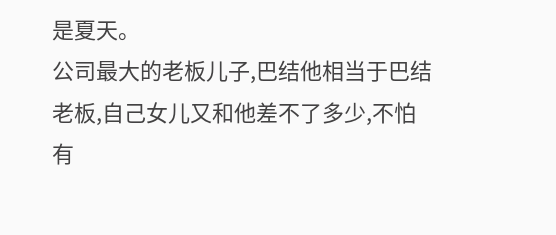是夏天。
公司最大的老板儿子,巴结他相当于巴结老板,自己女儿又和他差不了多少,不怕有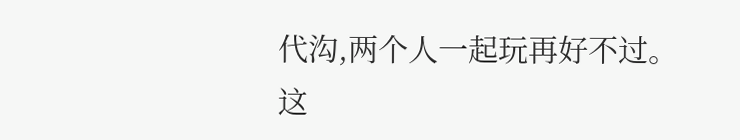代沟,两个人一起玩再好不过。
这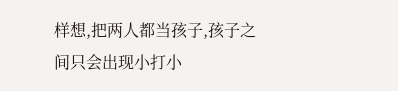样想,把两人都当孩子,孩子之间只会出现小打小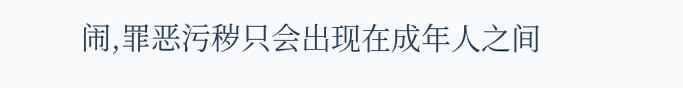闹,罪恶污秽只会出现在成年人之间